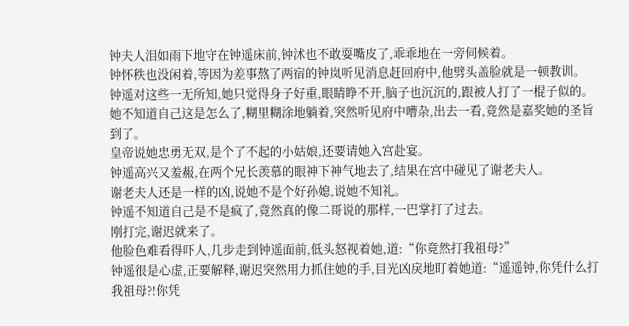钟夫人泪如雨下地守在钟遥床前,钟沭也不敢耍嘴皮了,乖乖地在一旁伺候着。
钟怀秩也没闲着,等因为差事熬了两宿的钟岚听见消息赶回府中,他劈头盖脸就是一顿教训。
钟遥对这些一无所知,她只觉得身子好重,眼睛睁不开,脑子也沉沉的,跟被人打了一棍子似的。
她不知道自己这是怎么了,糊里糊涂地躺着,突然听见府中嘈杂,出去一看,竟然是嘉奖她的圣旨到了。
皇帝说她忠勇无双,是个了不起的小姑娘,还要请她入宫赴宴。
钟遥高兴又羞赧,在两个兄长羡慕的眼神下神气地去了,结果在宫中碰见了谢老夫人。
谢老夫人还是一样的凶,说她不是个好孙媳,说她不知礼。
钟遥不知道自己是不是疯了,竟然真的像二哥说的那样,一巴掌打了过去。
刚打完,谢迟就来了。
他脸色难看得吓人,几步走到钟遥面前,低头怒视着她,道:“你竟然打我祖母?”
钟遥很是心虚,正要解释,谢迟突然用力抓住她的手,目光凶戾地盯着她道:“遥遥钟,你凭什么打我祖母?!你凭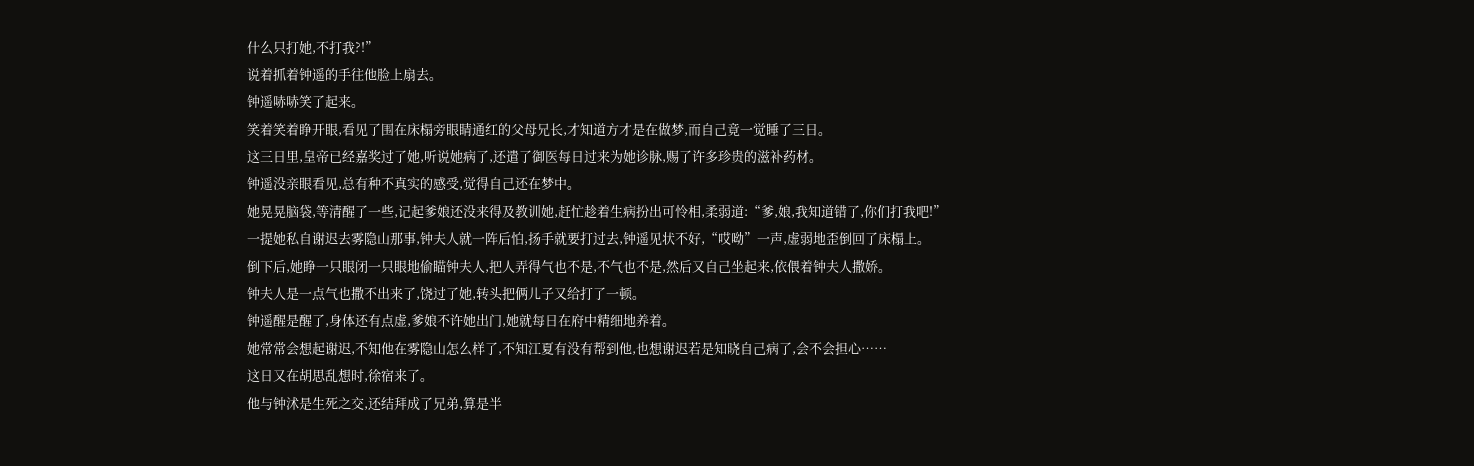什么只打她,不打我?!”
说着抓着钟遥的手往他脸上扇去。
钟遥哧哧笑了起来。
笑着笑着睁开眼,看见了围在床榻旁眼睛通红的父母兄长,才知道方才是在做梦,而自己竟一觉睡了三日。
这三日里,皇帝已经嘉奖过了她,听说她病了,还遣了御医每日过来为她诊脉,赐了许多珍贵的滋补药材。
钟遥没亲眼看见,总有种不真实的感受,觉得自己还在梦中。
她晃晃脑袋,等清醒了一些,记起爹娘还没来得及教训她,赶忙趁着生病扮出可怜相,柔弱道:“爹,娘,我知道错了,你们打我吧!”
一提她私自谢迟去雾隐山那事,钟夫人就一阵后怕,扬手就要打过去,钟遥见状不好,“哎呦”一声,虚弱地歪倒回了床榻上。
倒下后,她睁一只眼闭一只眼地偷瞄钟夫人,把人弄得气也不是,不气也不是,然后又自己坐起来,依偎着钟夫人撒娇。
钟夫人是一点气也撒不出来了,饶过了她,转头把俩儿子又给打了一顿。
钟遥醒是醒了,身体还有点虚,爹娘不许她出门,她就每日在府中精细地养着。
她常常会想起谢迟,不知他在雾隐山怎么样了,不知江夏有没有帮到他,也想谢迟若是知晓自己病了,会不会担心……
这日又在胡思乱想时,徐宿来了。
他与钟沭是生死之交,还结拜成了兄弟,算是半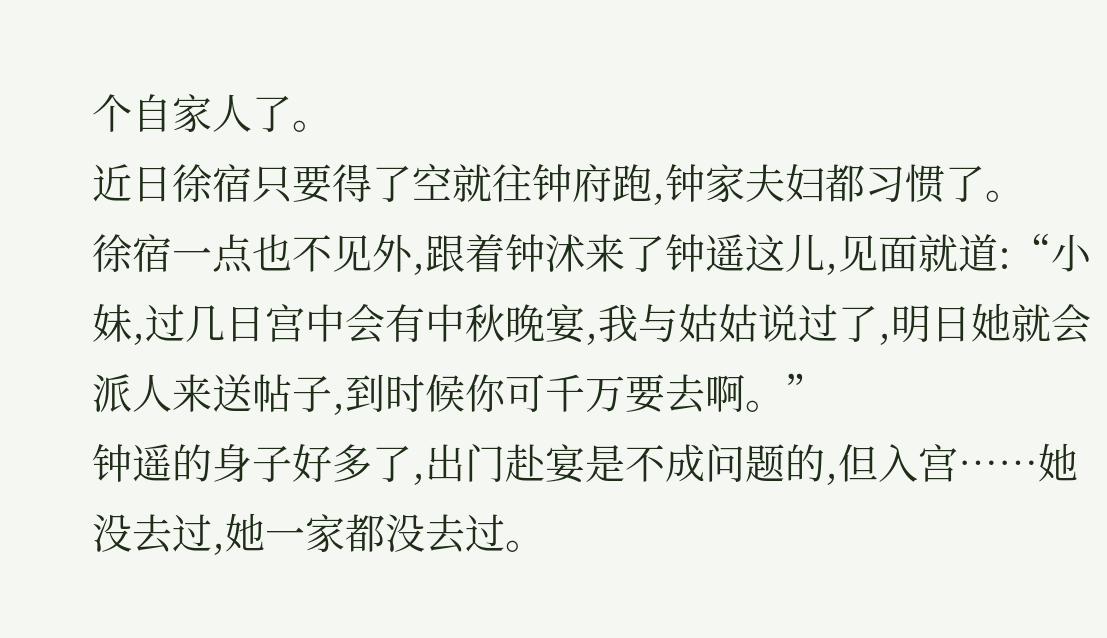个自家人了。
近日徐宿只要得了空就往钟府跑,钟家夫妇都习惯了。
徐宿一点也不见外,跟着钟沭来了钟遥这儿,见面就道:“小妹,过几日宫中会有中秋晚宴,我与姑姑说过了,明日她就会派人来送帖子,到时候你可千万要去啊。”
钟遥的身子好多了,出门赴宴是不成问题的,但入宫……她没去过,她一家都没去过。